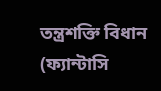তন্ত্রশক্তি বিধান (ফ্যান্টাসি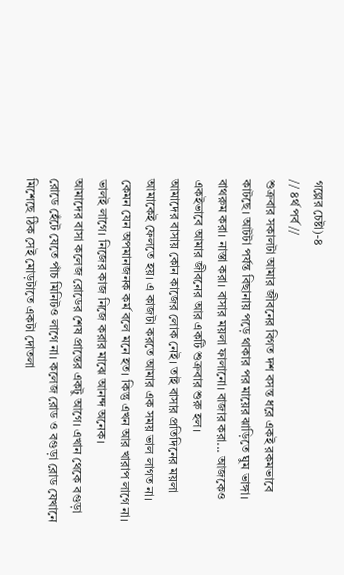গল্পের চেষ্টা)-৪
// ৪র্থ পর্ব //
শুক্রবার সকালটা আমার জীবনের বিগত দশ বসন্ত ধরে একই রকমভাবে কাটছে। আটটা পর্যন্ত বিছানায় পড়ে থাকার পর মায়ের ঝাড়িতে ঘুম ভাঙ্গা। বাথরুম করা। নাস্তা করা। বাসার ময়লা ফালানো। বাজার করা... আজকেও একইভাবে আমার জীবনের আর একটি শুক্রবার শুরু হল।
আমাদের বাসায় কোন কাজের লোক নেই। তাই বাসার প্রতিদিনের ময়লা আমাকেই ফেলতে হয়। এ কাজটা করতে আমার এক সময় ভাল লাগত না। কেমন যেন অপমানজনক কর্ম বলে মনে হত। কিন্তু এখন আর খারাপ লাগে না। ভালই লাগে। নিজের কাজ নিজে করার মাঝে আনন্দ অনেক।
আমাদের বাসা কলেজ রোডের শেষ প্রান্তের একটু আগে। এখান থেকে বগুড়া রোডে হেঁটে যেতে পাঁচ মিনিটও লাগে না। কলেজ রোড ও বগুড়া রোড যেখানে মিশেছে ঠিক সেই মোড়টাতে একটা দোতলা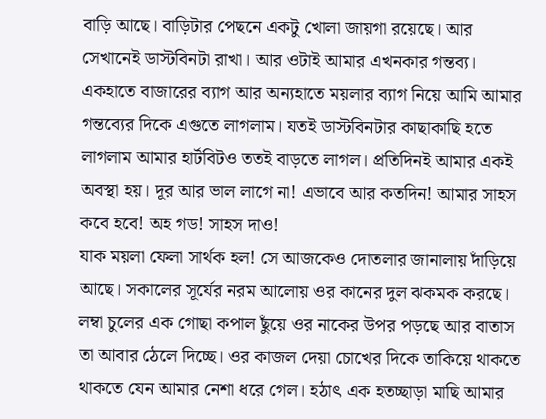বাড়ি আছে। বাড়িটার পেছনে একটু খোলা জায়গা রয়েছে। আর সেখানেই ডাস্টবিনটা রাখা। আর ওটাই আমার এখনকার গন্তব্য।
একহাতে বাজারের ব্যাগ আর অন্যহাতে ময়লার ব্যাগ নিয়ে আমি আমার গন্তব্যের দিকে এগুতে লাগলাম। যতই ডাস্টবিনটার কাছাকাছি হতে লাগলাম আমার হার্টবিটও ততই বাড়তে লাগল। প্রতিদিনই আমার একই অবস্থা হয়। দূর আর ভাল লাগে না! এভাবে আর কতদিন! আমার সাহস কবে হবে! অহ গড! সাহস দাও!
যাক ময়লা ফেলা সার্থক হল! সে আজকেও দোতলার জানালায় দাঁড়িয়ে আছে। সকালের সূর্যের নরম আলোয় ওর কানের দুল ঝকমক করছে। লম্বা চুলের এক গোছা কপাল ছুঁয়ে ওর নাকের উপর পড়ছে আর বাতাস তা আবার ঠেলে দিচ্ছে। ওর কাজল দেয়া চোখের দিকে তাকিয়ে থাকতে থাকতে যেন আমার নেশা ধরে গেল। হঠাৎ এক হতচ্ছাড়া মাছি আমার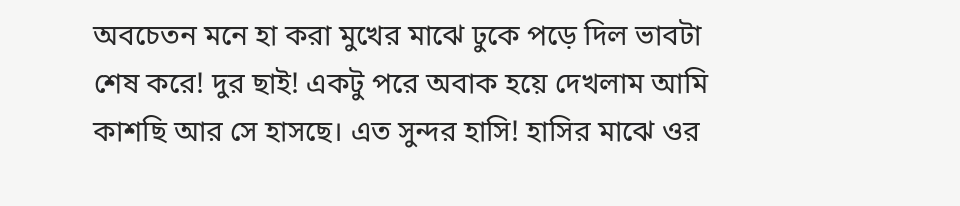অবচেতন মনে হা করা মুখের মাঝে ঢুকে পড়ে দিল ভাবটা শেষ করে! দুর ছাই! একটু পরে অবাক হয়ে দেখলাম আমি কাশছি আর সে হাসছে। এত সুন্দর হাসি! হাসির মাঝে ওর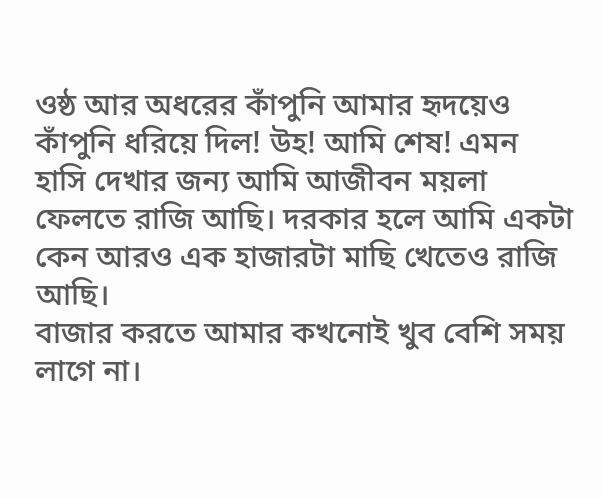ওষ্ঠ আর অধরের কাঁপুনি আমার হৃদয়েও কাঁপুনি ধরিয়ে দিল! উহ! আমি শেষ! এমন হাসি দেখার জন্য আমি আজীবন ময়লা ফেলতে রাজি আছি। দরকার হলে আমি একটা কেন আরও এক হাজারটা মাছি খেতেও রাজি আছি।
বাজার করতে আমার কখনোই খুব বেশি সময় লাগে না।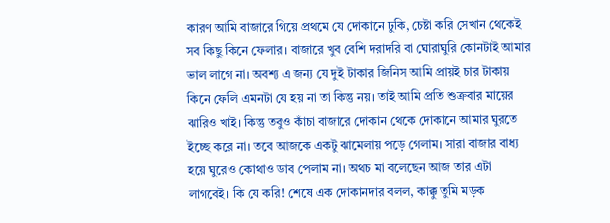কারণ আমি বাজারে গিয়ে প্রথমে যে দোকানে ঢুকি, চেষ্টা করি সেখান থেকেই সব কিছু কিনে ফেলার। বাজারে খুব বেশি দরাদরি বা ঘোরাঘুরি কোনটাই আমার ভাল লাগে না। অবশ্য এ জন্য যে দুই টাকার জিনিস আমি প্রায়ই চার টাকায় কিনে ফেলি এমনটা যে হয় না তা কিন্তু নয়। তাই আমি প্রতি শুক্রবার মায়ের ঝারিও খাই। কিন্তু তবুও কাঁচা বাজারে দোকান থেকে দোকানে আমার ঘুরতে ইচ্ছে করে না। তবে আজকে একটু ঝামেলায় পড়ে গেলাম। সারা বাজার বাধ্য হয়ে ঘুরেও কোথাও ডাব পেলাম না। অথচ মা বলেছেন আজ তার এটা লাগবেই। কি যে করি! শেষে এক দোকানদার বলল, কাক্কু তুমি মড়ক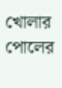খোলার পোলের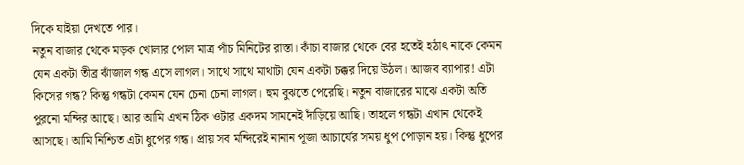দিকে যাইয়া দেখতে পার।
নতুন বাজার থেকে মড়ক খোলার পোল মাত্র পাঁচ মিনিটের রাস্তা। কাঁচা বাজার থেকে বের হতেই হঠাৎ নাকে কেমন যেন একটা তীব্র ঝাঁজাল গন্ধ এসে লাগল। সাথে সাথে মাথাটা যেন একটা চক্কর দিয়ে উঠল। আজব ব্যাপার! এটা কিসের গন্ধ? কিন্তু গন্ধটা কেমন যেন চেনা চেনা লাগল। হুম বুঝতে পেরেছি। নতুন বাজারের মাঝে একটা অতি পুরনো মন্দির আছে। আর আমি এখন ঠিক ওটার একদম সামনেই দাঁড়িয়ে আছি। তাহলে গন্ধটা এখান থেকেই আসছে। আমি নিশ্চিত এটা ধুপের গন্ধ। প্রায় সব মন্দিরেই নানান পূজা আচার্যের সময় ধুপ পোড়ান হয়। কিন্তু ধুপের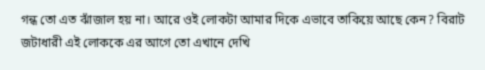গন্ধ তো এত ঝাঁজাল হয় না। আরে ওই লোকটা আমার দিকে এভাবে তাকিয়ে আছে কেন? বিরাট জটাধারী এই লোককে এর আগে তো এখানে দেখি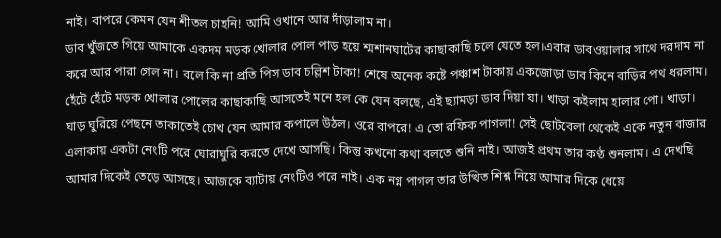নাই। বাপরে কেমন যেন শীতল চাহনি! আমি ওখানে আর দাঁড়ালাম না।
ডাব খুঁজতে গিয়ে আমাকে একদম মড়ক খোলার পোল পাড় হয়ে শ্মশানঘাটের কাছাকাছি চলে যেতে হল।এবার ডাবওয়ালার সাথে দরদাম না করে আর পারা গেল না। বলে কি না প্রতি পিস ডাব চল্লিশ টাকা! শেষে অনেক কষ্টে পঞ্চাশ টাকায় একজোড়া ডাব কিনে বাড়ির পথ ধরলাম। হেঁটে হেঁটে মড়ক খোলার পোলের কাছাকাছি আসতেই মনে হল কে যেন বলছে, এই ছ্যামড়া ডাব দিয়া যা। খাড়া কইলাম হালার পো। খাড়া।
ঘাড় ঘুরিয়ে পেছনে তাকাতেই চোখ যেন আমার কপালে উঠল। ওরে বাপরে! এ তো রফিক পাগলা! সেই ছোটবেলা থেকেই একে নতুন বাজার এলাকায় একটা নেংটি পরে ঘোরাঘুরি করতে দেখে আসছি। কিন্তু কখনো কথা বলতে শুনি নাই। আজই প্রথম তার কণ্ঠ শুনলাম। এ দেখছি আমার দিকেই তেড়ে আসছে। আজকে ব্যাটায় নেংটিও পরে নাই। এক নগ্ন পাগল তার উত্থিত শিশ্ন নিয়ে আমার দিকে ধেয়ে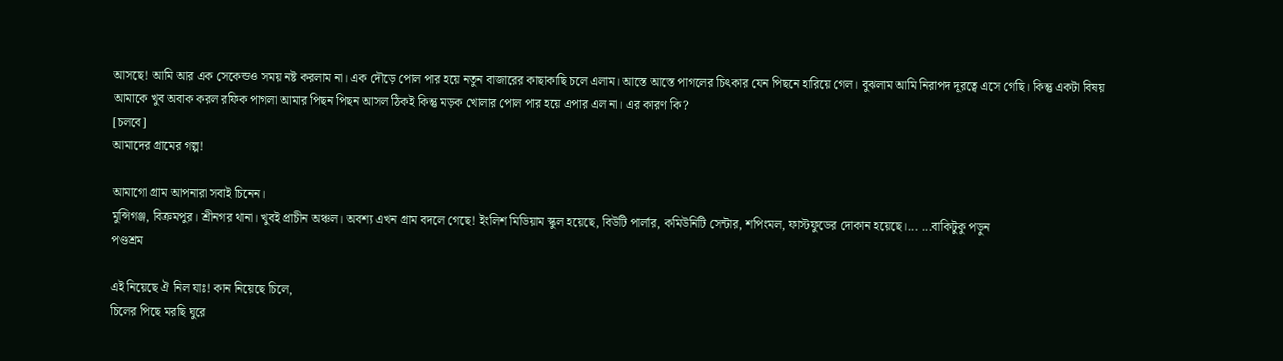আসছে! আমি আর এক সেকেন্ডও সময় নষ্ট করলাম না। এক দৌড়ে পোল পার হয়ে নতুন বাজারের কাছাকাছি চলে এলাম। আস্তে আস্তে পাগলের চিৎকার যেন পিছনে হারিয়ে গেল। বুঝলাম আমি নিরাপদ দূরত্বে এসে গেছি। কিন্তু একটা বিষয় আমাকে খুব অবাক করল রফিক পাগলা আমার পিছন পিছন আসল ঠিকই কিন্তু মড়ক খোলার পোল পার হয়ে এপার এল না। এর কারণ কি?
[চলবে]
আমাদের গ্রামের গল্প!

আমাগো গ্রাম আপনারা সবাই চিনেন।
মুন্সিগঞ্জ, বিক্রমপুর। শ্রীনগর থানা। খুবই প্রাচীন অঞ্চল। অবশ্য এখন গ্রাম বদলে গেছে! ইংলিশ মিডিয়াম স্কুল হয়েছে, বিউটি পার্লার, কমিউনিটি সেন্টার, শপিংমল, ফাস্টফুডের দোকান হয়েছে।... ...বাকিটুকু পড়ুন
পণ্ডশ্রম

এই নিয়েছে ঐ নিল যাঃ! কান নিয়েছে চিলে,
চিলের পিছে মরছি ঘুরে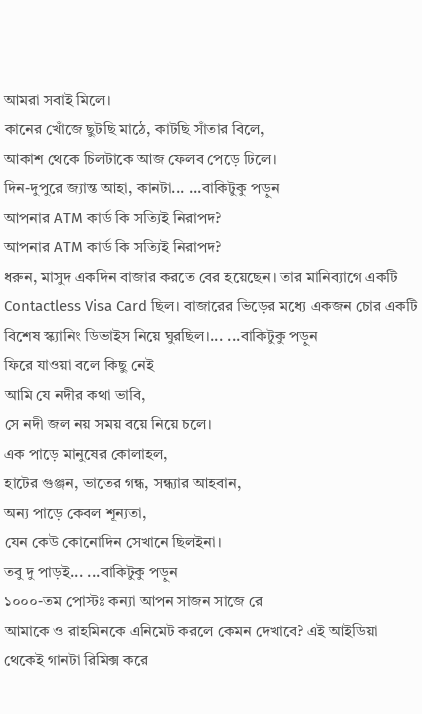আমরা সবাই মিলে।
কানের খোঁজে ছুটছি মাঠে, কাটছি সাঁতার বিলে,
আকাশ থেকে চিলটাকে আজ ফেলব পেড়ে ঢিলে।
দিন-দুপুরে জ্যান্ত আহা, কানটা... ...বাকিটুকু পড়ুন
আপনার ATM কার্ড কি সত্যিই নিরাপদ?
আপনার ATM কার্ড কি সত্যিই নিরাপদ?
ধরুন, মাসুদ একদিন বাজার করতে বের হয়েছেন। তার মানিব্যাগে একটি Contactless Visa Card ছিল। বাজারের ভিড়ের মধ্যে একজন চোর একটি বিশেষ স্ক্যানিং ডিভাইস নিয়ে ঘুরছিল।... ...বাকিটুকু পড়ুন
ফিরে যাওয়া বলে কিছু নেই
আমি যে নদীর কথা ভাবি,
সে নদী জল নয় সময় বয়ে নিয়ে চলে।
এক পাড়ে মানুষের কোলাহল,
হাটের গুঞ্জন, ভাতের গন্ধ, সন্ধ্যার আহবান,
অন্য পাড়ে কেবল শূন্যতা,
যেন কেউ কোনোদিন সেখানে ছিলইনা।
তবু দু পাড়ই... ...বাকিটুকু পড়ুন
১০০০-তম পোস্টঃ কন্যা আপন সাজন সাজে রে
আমাকে ও রাহমিনকে এনিমেট করলে কেমন দেখাবে? এই আইডিয়া থেকেই গানটা রিমিক্স করে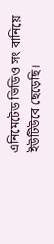এনিমেটেড ভিডিও সং বানিয়ে ইউটিউবে ছেড়েছি।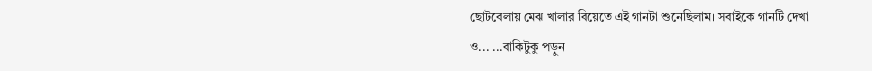ছোটবেলায় মেঝ খালার বিয়েতে এই গানটা শুনেছিলাম। সবাইকে গানটি দেখা ও... ...বাকিটুকু পড়ুন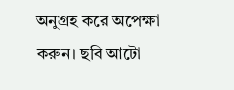অনুগ্রহ করে অপেক্ষা করুন। ছবি আটো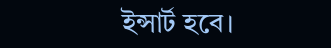ইন্সার্ট হবে।